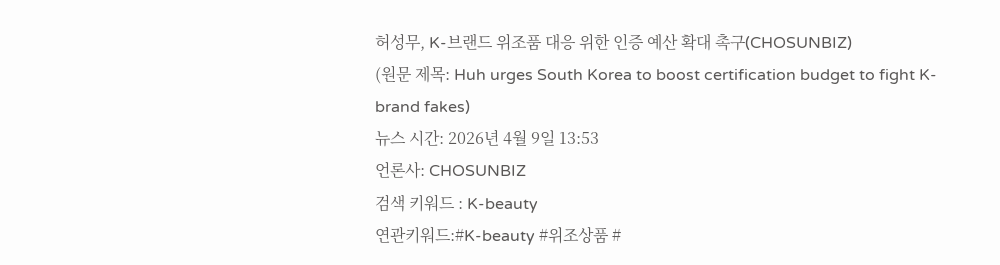허성무, K-브랜드 위조품 대응 위한 인증 예산 확대 촉구(CHOSUNBIZ)
(원문 제목: Huh urges South Korea to boost certification budget to fight K-brand fakes)
뉴스 시간: 2026년 4월 9일 13:53
언론사: CHOSUNBIZ
검색 키워드 : K-beauty
연관키워드:#K-beauty #위조상품 #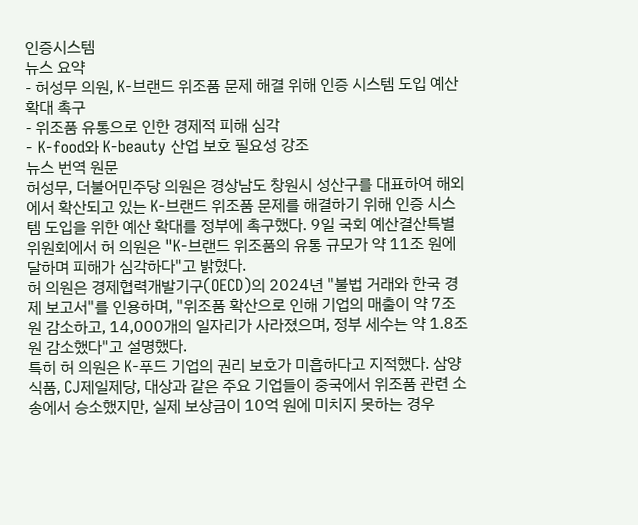인증시스템
뉴스 요약
- 허성무 의원, K-브랜드 위조품 문제 해결 위해 인증 시스템 도입 예산 확대 촉구
- 위조품 유통으로 인한 경제적 피해 심각
- K-food와 K-beauty 산업 보호 필요성 강조
뉴스 번역 원문
허성무, 더불어민주당 의원은 경상남도 창원시 성산구를 대표하여 해외에서 확산되고 있는 K-브랜드 위조품 문제를 해결하기 위해 인증 시스템 도입을 위한 예산 확대를 정부에 촉구했다. 9일 국회 예산결산특별위원회에서 허 의원은 "K-브랜드 위조품의 유통 규모가 약 11조 원에 달하며 피해가 심각하다"고 밝혔다.
허 의원은 경제협력개발기구(OECD)의 2024년 "불법 거래와 한국 경제 보고서"를 인용하며, "위조품 확산으로 인해 기업의 매출이 약 7조 원 감소하고, 14,000개의 일자리가 사라졌으며, 정부 세수는 약 1.8조 원 감소했다"고 설명했다.
특히 허 의원은 K-푸드 기업의 권리 보호가 미흡하다고 지적했다. 삼양식품, CJ제일제당, 대상과 같은 주요 기업들이 중국에서 위조품 관련 소송에서 승소했지만, 실제 보상금이 10억 원에 미치지 못하는 경우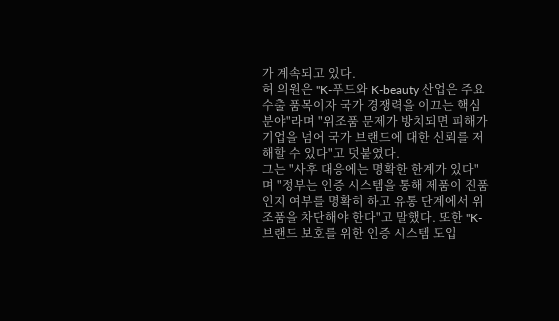가 계속되고 있다.
허 의원은 "K-푸드와 K-beauty 산업은 주요 수출 품목이자 국가 경쟁력을 이끄는 핵심 분야"라며 "위조품 문제가 방치되면 피해가 기업을 넘어 국가 브랜드에 대한 신뢰를 저해할 수 있다"고 덧붙였다.
그는 "사후 대응에는 명확한 한계가 있다"며 "정부는 인증 시스템을 통해 제품이 진품인지 여부를 명확히 하고 유통 단계에서 위조품을 차단해야 한다"고 말했다. 또한 "K-브랜드 보호를 위한 인증 시스템 도입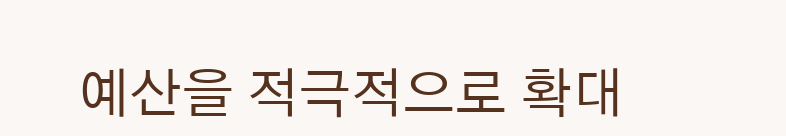예산을 적극적으로 확대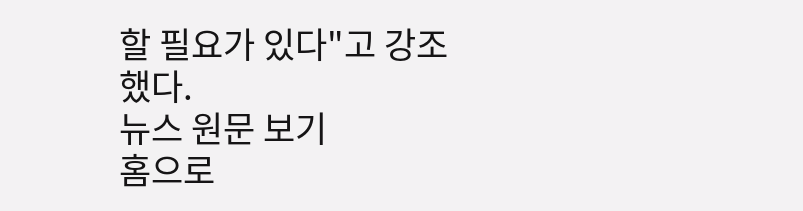할 필요가 있다"고 강조했다.
뉴스 원문 보기
홈으로